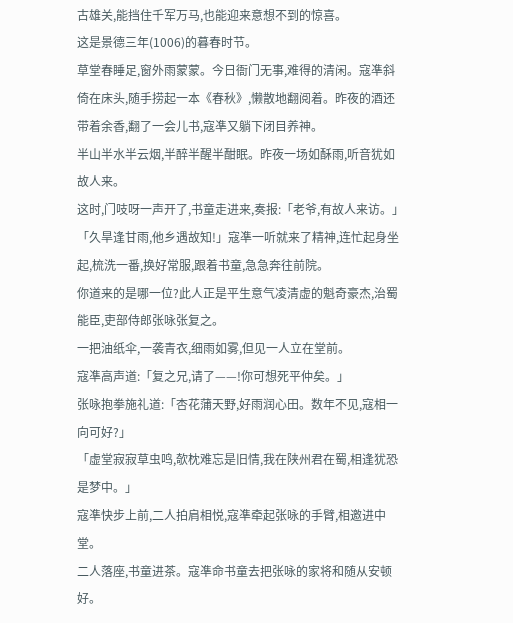古雄关,能挡住千军万马,也能迎来意想不到的惊喜。
这是景德三年(1006)的暮春时节。
草堂春睡足,窗外雨蒙蒙。今日衙门无事,难得的清闲。寇凖斜倚在床头,随手捞起一本《春秋》,懒散地翻阅着。昨夜的酒还带着余香,翻了一会儿书,寇凖又躺下闭目养神。
半山半水半云烟,半醉半醒半酣眠。昨夜一场如酥雨,听音犹如故人来。
这时,门吱呀一声开了,书童走进来,奏报:「老爷,有故人来访。」
「久旱逢甘雨,他乡遇故知!」寇凖一听就来了精神,连忙起身坐起,梳洗一番,换好常服,跟着书童,急急奔往前院。
你道来的是哪一位?此人正是平生意气凌清虚的魁奇豪杰,治蜀能臣,吏部侍郎张咏张复之。
一把油纸伞,一袭青衣,细雨如雾,但见一人立在堂前。
寇凖高声道:「复之兄,请了——!你可想死平仲矣。」
张咏抱拳施礼道:「杏花蒲天野,好雨润心田。数年不见,寇相一向可好?」
「虚堂寂寂草虫鸣,欹枕难忘是旧情,我在陕州君在蜀,相逢犹恐是梦中。」
寇凖快步上前,二人拍肩相悦,寇凖牵起张咏的手臂,相邀进中堂。
二人落座,书童进茶。寇凖命书童去把张咏的家将和随从安顿好。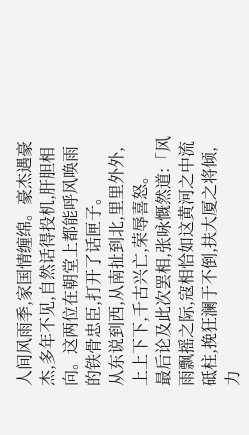人间风雨季,家国情缠绵。豪杰遇豪杰,多年不见,自然话得投机,肝胆相向。这两位在朝堂上都能呼风唤雨的铁骨忠臣,打开了话匣子。
从东说到西,从南扯到北,里里外外,上上下下,千古兴亡,荣辱喜怒。
最后论及此次罢相,张咏慨然道:「风雨飘摇之际,寇相恰如这黄河之中流砥柱,挽狂澜于不倒,扶大厦之将倾,力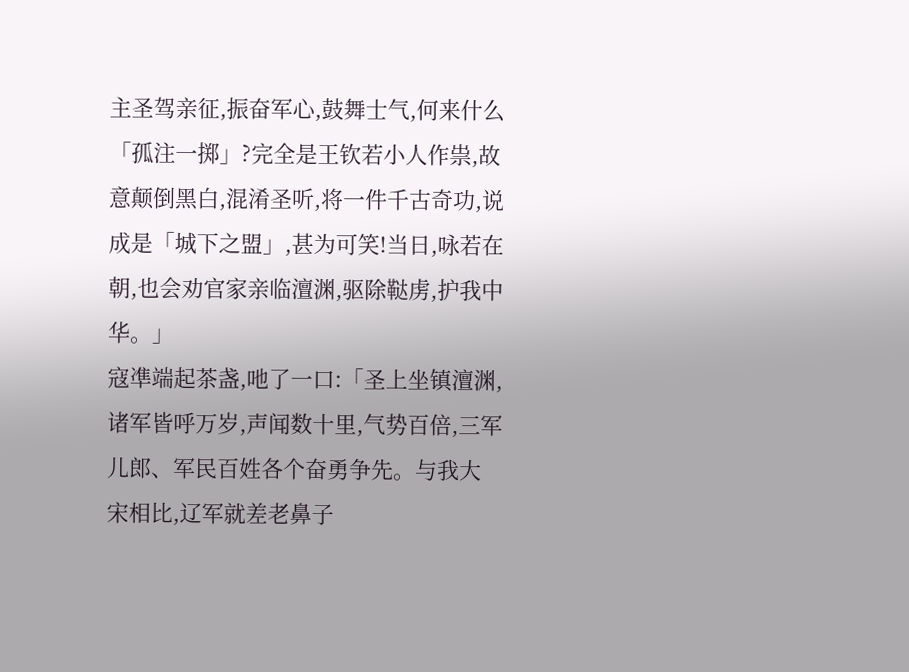主圣驾亲征,振奋军心,鼓舞士气,何来什么「孤注一掷」?完全是王钦若小人作祟,故意颠倒黑白,混淆圣听,将一件千古奇功,说成是「城下之盟」,甚为可笑!当日,咏若在朝,也会劝官家亲临澶渊,驱除鞑虏,护我中华。」
寇凖端起茶盏,吔了一口:「圣上坐镇澶渊,诸军皆呼万岁,声闻数十里,气势百倍,三军儿郎、军民百姓各个奋勇争先。与我大宋相比,辽军就差老鼻子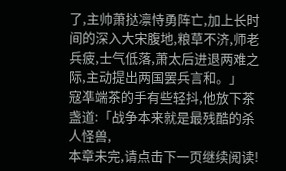了,主帅萧挞凛恃勇阵亡,加上长时间的深入大宋腹地,粮草不济,师老兵疲,士气低落,萧太后进退两难之际,主动提出两国罢兵言和。」
寇凖端茶的手有些轻抖,他放下茶盏道:「战争本来就是最残酷的杀人怪兽,
本章未完,请点击下一页继续阅读!